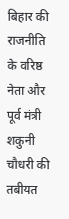बिहार की राजनीति के वरिष्ठ नेता और पूर्व मंत्री शकुनी चौधरी की तबीयत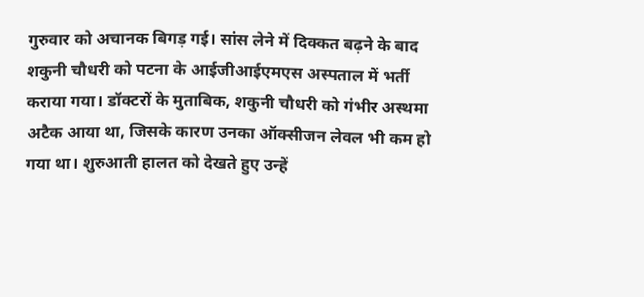गुरुवार को अचानक बिगड़ गई। सांस लेने में दिक्कत बढ़ने के बाद शकुनी चौधरी को पटना के आईजीआईएमएस अस्पताल में भर्ती कराया गया। डॉक्टरों के मुताबिक, शकुनी चौधरी को गंभीर अस्थमा अटैक आया था, जिसके कारण उनका ऑक्सीजन लेवल भी कम हो गया था। शुरुआती हालत को देखते हुए उन्हें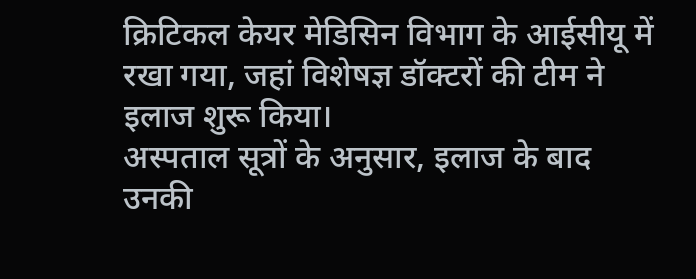क्रिटिकल केयर मेडिसिन विभाग के आईसीयू में रखा गया, जहां विशेषज्ञ डॉक्टरों की टीम ने इलाज शुरू किया।
अस्पताल सूत्रों के अनुसार, इलाज के बाद उनकी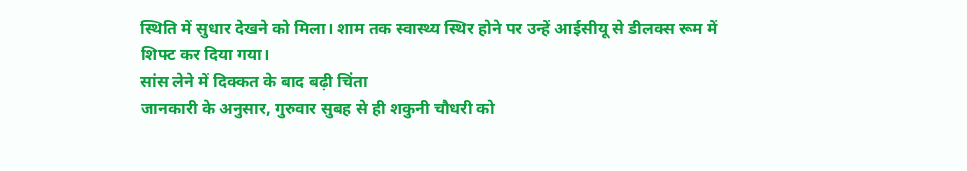स्थिति में सुधार देखने को मिला। शाम तक स्वास्थ्य स्थिर होने पर उन्हें आईसीयू से डीलक्स रूम में शिफ्ट कर दिया गया।
सांस लेने में दिक्कत के बाद बढ़ी चिंता
जानकारी के अनुसार, गुरुवार सुबह से ही शकुनी चौधरी को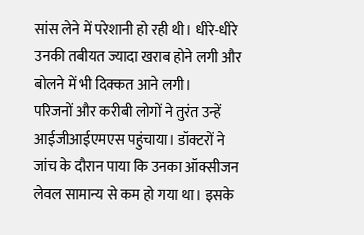सांस लेने में परेशानी हो रही थी। धीरे-धीरे उनकी तबीयत ज्यादा खराब होने लगी और बोलने में भी दिक्कत आने लगी।
परिजनों और करीबी लोगों ने तुरंत उन्हें आईजीआईएमएस पहुंचाया। डॉक्टरों ने जांच के दौरान पाया कि उनका ऑक्सीजन लेवल सामान्य से कम हो गया था। इसके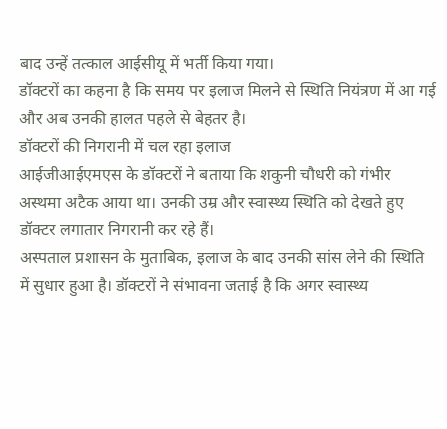बाद उन्हें तत्काल आईसीयू में भर्ती किया गया।
डॉक्टरों का कहना है कि समय पर इलाज मिलने से स्थिति नियंत्रण में आ गई और अब उनकी हालत पहले से बेहतर है।
डॉक्टरों की निगरानी में चल रहा इलाज
आईजीआईएमएस के डॉक्टरों ने बताया कि शकुनी चौधरी को गंभीर अस्थमा अटैक आया था। उनकी उम्र और स्वास्थ्य स्थिति को देखते हुए डॉक्टर लगातार निगरानी कर रहे हैं।
अस्पताल प्रशासन के मुताबिक, इलाज के बाद उनकी सांस लेने की स्थिति में सुधार हुआ है। डॉक्टरों ने संभावना जताई है कि अगर स्वास्थ्य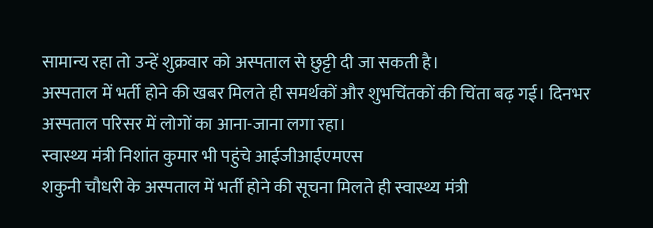सामान्य रहा तो उन्हें शुक्रवार को अस्पताल से छुट्टी दी जा सकती है।
अस्पताल में भर्ती होने की खबर मिलते ही समर्थकों और शुभचिंतकों की चिंता बढ़ गई। दिनभर अस्पताल परिसर में लोगों का आना-जाना लगा रहा।
स्वास्थ्य मंत्री निशांत कुमार भी पहुंचे आईजीआईएमएस
शकुनी चौधरी के अस्पताल में भर्ती होने की सूचना मिलते ही स्वास्थ्य मंत्री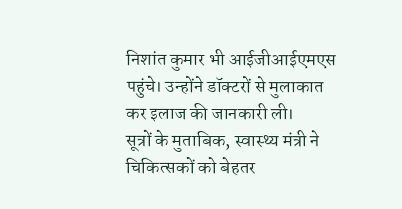निशांत कुमार भी आईजीआईएमएस पहुंचे। उन्होंने डॉक्टरों से मुलाकात कर इलाज की जानकारी ली।
सूत्रों के मुताबिक, स्वास्थ्य मंत्री ने चिकित्सकों को बेहतर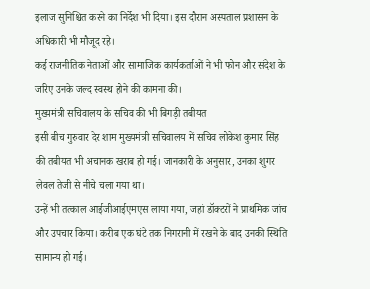इलाज सुनिश्चित करने का निर्देश भी दिया। इस दौरान अस्पताल प्रशासन के अधिकारी भी मौजूद रहे।
कई राजनीतिक नेताओं और सामाजिक कार्यकर्ताओं ने भी फोन और संदेश के जरिए उनके जल्द स्वस्थ होने की कामना की।
मुख्यमंत्री सचिवालय के सचिव की भी बिगड़ी तबीयत
इसी बीच गुरुवार देर शाम मुख्यमंत्री सचिवालय में सचिव लोकेश कुमार सिंह की तबीयत भी अचानक खराब हो गई। जानकारी के अनुसार, उनका शुगर लेवल तेजी से नीचे चला गया था।
उन्हें भी तत्काल आईजीआईएमएस लाया गया, जहां डॉक्टरों ने प्राथमिक जांच और उपचार किया। करीब एक घंटे तक निगरानी में रखने के बाद उनकी स्थिति सामान्य हो गई।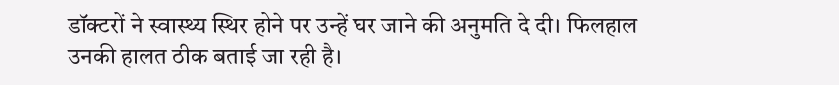डॉक्टरों ने स्वास्थ्य स्थिर होने पर उन्हें घर जाने की अनुमति दे दी। फिलहाल उनकी हालत ठीक बताई जा रही है।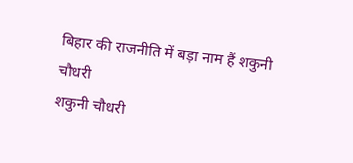बिहार की राजनीति में बड़ा नाम हैं शकुनी चौधरी
शकुनी चौधरी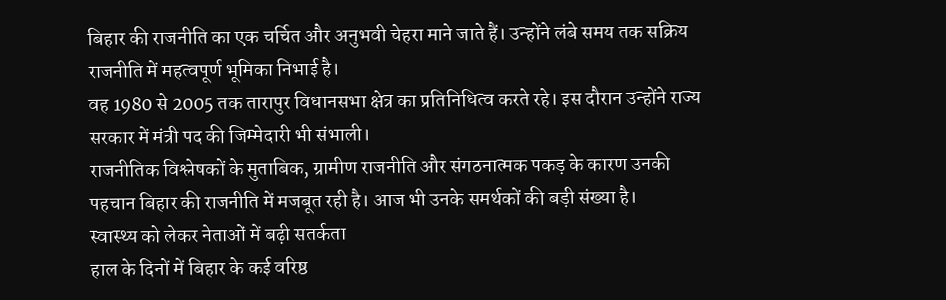बिहार की राजनीति का एक चर्चित और अनुभवी चेहरा माने जाते हैं। उन्होंने लंबे समय तक सक्रिय राजनीति में महत्वपूर्ण भूमिका निभाई है।
वह 1980 से 2005 तक तारापुर विधानसभा क्षेत्र का प्रतिनिधित्व करते रहे। इस दौरान उन्होंने राज्य सरकार में मंत्री पद की जिम्मेदारी भी संभाली।
राजनीतिक विश्लेषकों के मुताबिक, ग्रामीण राजनीति और संगठनात्मक पकड़ के कारण उनकी पहचान बिहार की राजनीति में मजबूत रही है। आज भी उनके समर्थकों की बड़ी संख्या है।
स्वास्थ्य को लेकर नेताओं में बढ़ी सतर्कता
हाल के दिनों में बिहार के कई वरिष्ठ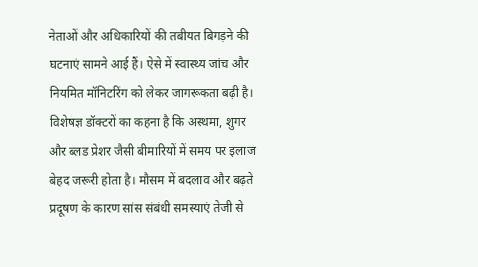नेताओं और अधिकारियों की तबीयत बिगड़ने की घटनाएं सामने आई हैं। ऐसे में स्वास्थ्य जांच और नियमित मॉनिटरिंग को लेकर जागरूकता बढ़ी है।
विशेषज्ञ डॉक्टरों का कहना है कि अस्थमा, शुगर और ब्लड प्रेशर जैसी बीमारियों में समय पर इलाज बेहद जरूरी होता है। मौसम में बदलाव और बढ़ते प्रदूषण के कारण सांस संबंधी समस्याएं तेजी से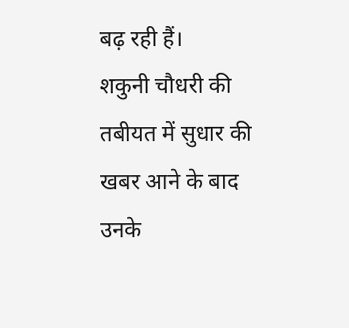बढ़ रही हैं।
शकुनी चौधरी की तबीयत में सुधार की खबर आने के बाद उनके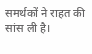समर्थकों ने राहत की सांस ली है।